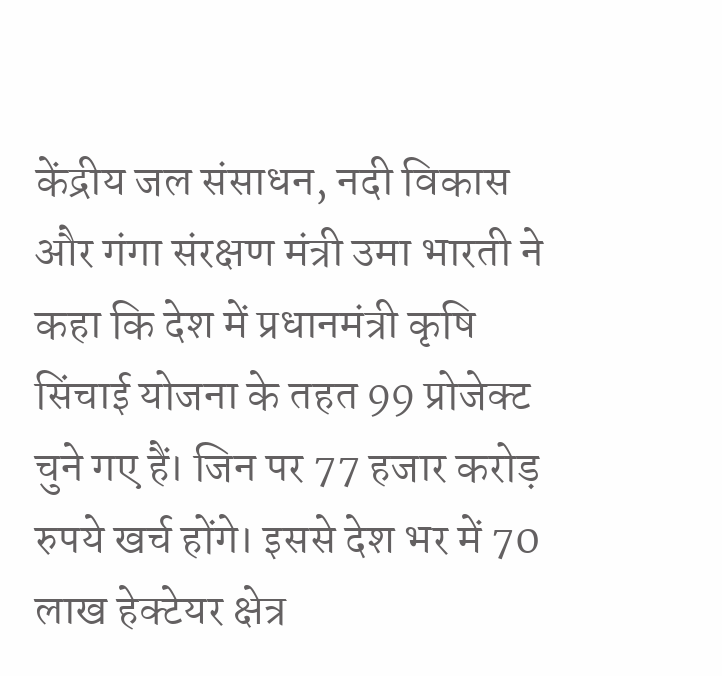केंद्रीय जल संसाधन, नदी विकास और गंगा संरक्षण मंत्री उमा भारती ने कहा कि देश में प्रधानमंत्री कृषि सिंचाई योजना के तहत 99 प्रोजेक्ट चुने गए हैं। जिन पर 77 हजार करोड़ रुपये खर्च होंगे। इससे देश भर में 70 लाख हेक्टेयर क्षेत्र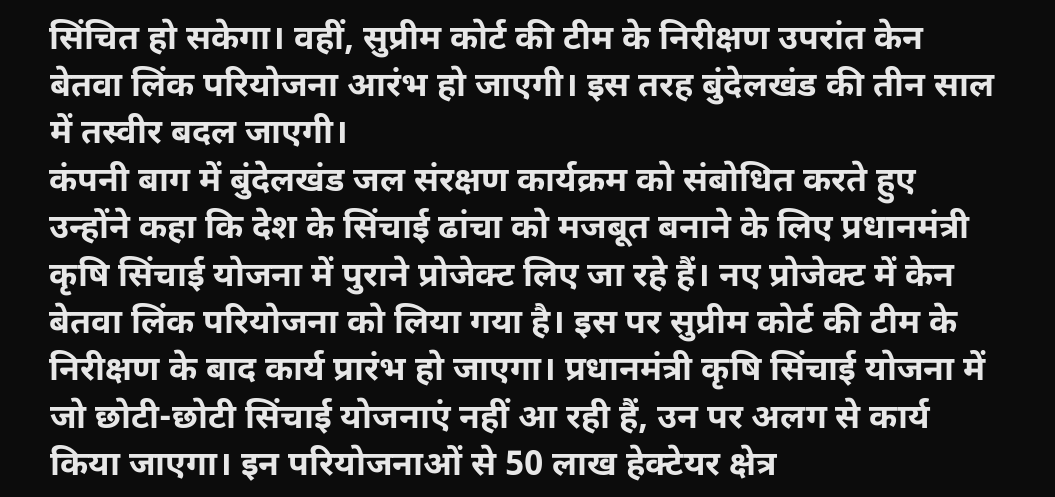सिंचित हो सकेगा। वहीं, सुप्रीम कोर्ट की टीम के निरीक्षण उपरांत केन बेतवा लिंक परियोजना आरंभ हो जाएगी। इस तरह बुंदेलखंड की तीन साल में तस्वीर बदल जाएगी।
कंपनी बाग में बुंदेलखंड जल संरक्षण कार्यक्रम को संबोधित करते हुए उन्होंने कहा कि देश के सिंचाई ढांचा को मजबूत बनाने के लिए प्रधानमंत्री कृषि सिंचाई योजना में पुराने प्रोजेक्ट लिए जा रहे हैं। नए प्रोजेक्ट में केन बेतवा लिंक परियोजना को लिया गया है। इस पर सुप्रीम कोर्ट की टीम के निरीक्षण के बाद कार्य प्रारंभ हो जाएगा। प्रधानमंत्री कृषि सिंचाई योजना में जो छोटी-छोटी सिंचाई योजनाएं नहीं आ रही हैं, उन पर अलग से कार्य किया जाएगा। इन परियोजनाओं से 50 लाख हेक्टेयर क्षेत्र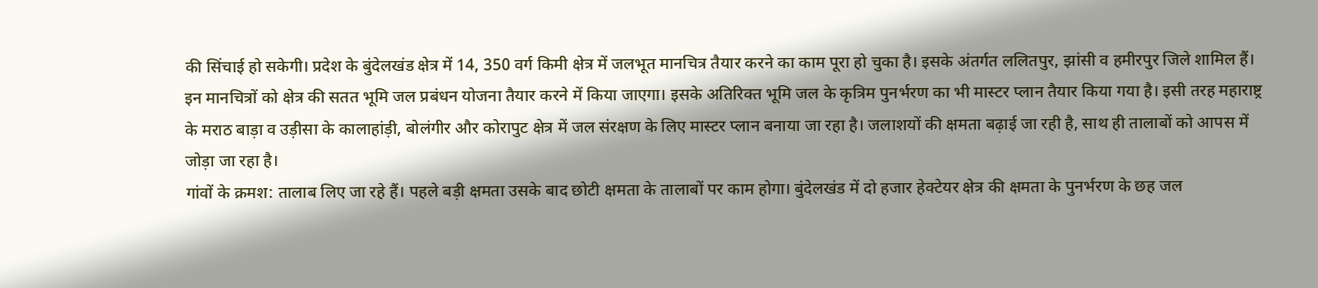की सिंचाई हो सकेगी। प्रदेश के बुंदेलखंड क्षेत्र में 14, 350 वर्ग किमी क्षेत्र में जलभूत मानचित्र तैयार करने का काम पूरा हो चुका है। इसके अंतर्गत ललितपुर, झांसी व हमीरपुर जिले शामिल हैं। इन मानचित्रों को क्षेत्र की सतत भूमि जल प्रबंधन योजना तैयार करने में किया जाएगा। इसके अतिरिक्त भूमि जल के कृत्रिम पुनर्भरण का भी मास्टर प्लान तैयार किया गया है। इसी तरह महाराष्ट्र के मराठ बाड़ा व उड़ीसा के कालाहांड़ी, बोलंगीर और कोरापुट क्षेत्र में जल संरक्षण के लिए मास्टर प्लान बनाया जा रहा है। जलाशयों की क्षमता बढ़ाई जा रही है, साथ ही तालाबों को आपस में जोड़ा जा रहा है।
गांवों के क्रमश: तालाब लिए जा रहे हैं। पहले बड़ी क्षमता उसके बाद छोटी क्षमता के तालाबों पर काम होगा। बुंदेलखंड में दो हजार हेक्टेयर क्षेत्र की क्षमता के पुनर्भरण के छह जल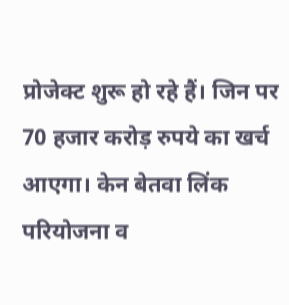प्रोजेक्ट शुरू हो रहे हैं। जिन पर 70 हजार करोड़ रुपये का खर्च आएगा। केन बेतवा लिंक परियोजना व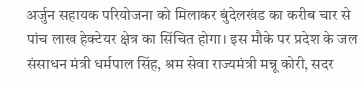अर्जुन सहायक परियोजना को मिलाकर बुंदेलखंड का करीब चार से पांच लाख हेक्टेयर क्षेत्र का सिंचित होगा। इस मौके पर प्रदेश के जल संसाधन मंत्री धर्मपाल सिंह, श्रम सेवा राज्यमंत्री मन्नू कोरी, सदर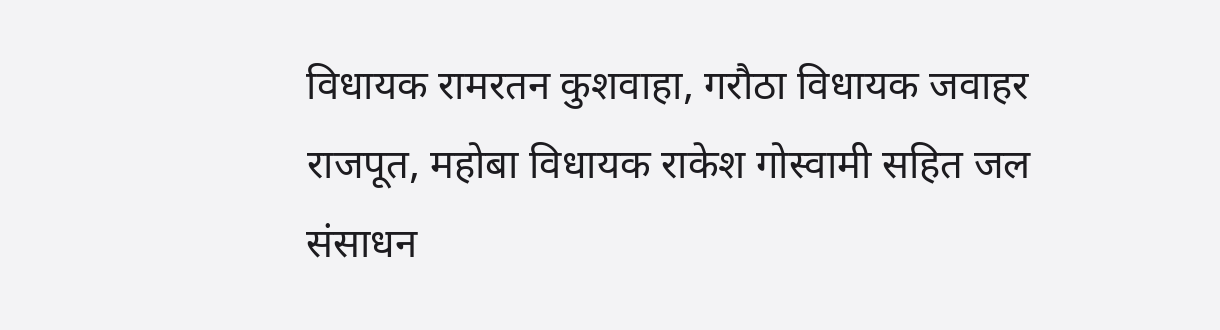विधायक रामरतन कुशवाहा, गरौठा विधायक जवाहर राजपूत, महोबा विधायक राकेश गोस्वामी सहित जल संसाधन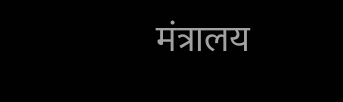मंत्रालय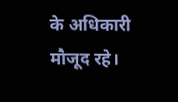के अधिकारी मौजूद रहे।